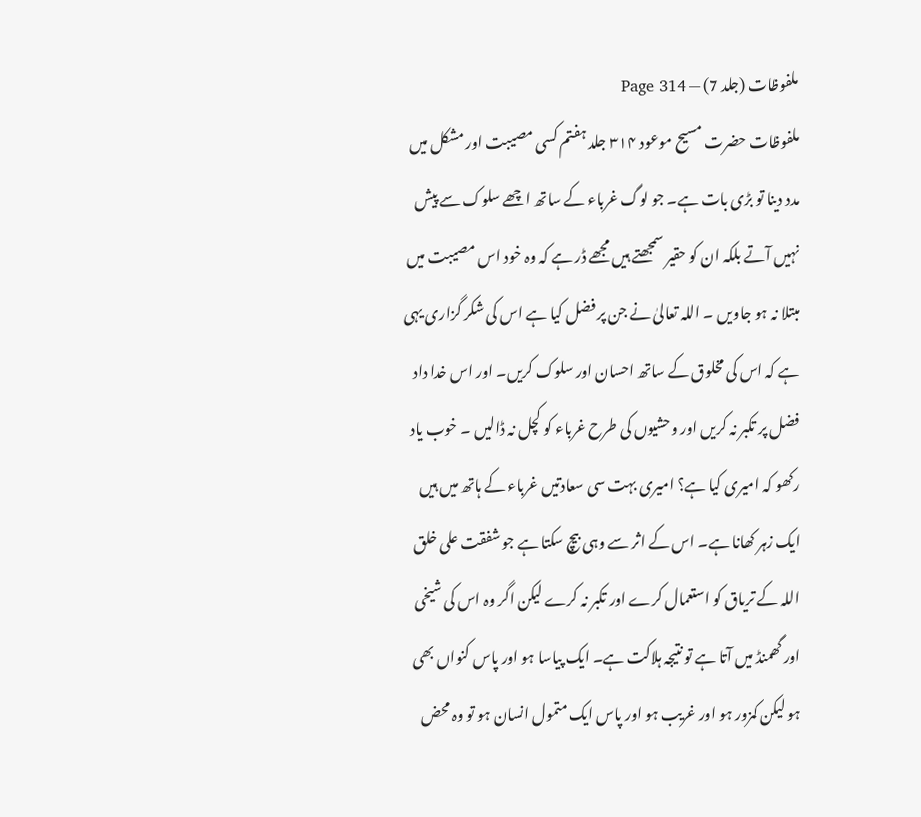ملفوظات (جلد 7) — Page 314
ملفوظات حضرت مسیح موعود ۳۱۴ جلد ہفتم کسی مصیبت اور مشکل میں مدد دینا تو بڑی بات ہے۔ جو لوگ غرباء کے ساتھ اچھے سلوک سے پیش نہیں آتے بلکہ ان کو حقیر سمجھتے ہیں مجھے ڈر ہے کہ وہ خود اس مصیبت میں مبتلا نہ ہو جاویں ۔ اللہ تعالیٰ نے جن پر فضل کیا ہے اس کی شکر گزاری یہی ہے کہ اس کی مخلوق کے ساتھ احسان اور سلوک کریں۔ اور اس خدا داد فضل پر تکبر نہ کریں اور وحشیوں کی طرح غرباء کو کچل نہ ڈالیں ۔ خوب یاد رکھو کہ امیری کیا ہے؟ امیری بہت سی سعادتیں غرباء کے ہاتھ میں ہیں ایک زہر کھانا ہے۔ اس کے اثر سے وہی بیچ سکتا ہے جو شفقت علی خلق اللہ کے تریاق کو استعمال کرے اور تکبر نہ کرے لیکن اگر وہ اس کی شیخی اور گھمنڈ میں آتا ہے تو نتیجہ ہلاکت ہے۔ ایک پیاسا ہو اور پاس کنواں بھی ہو لیکن کمزور ہو اور غریب ہو اور پاس ایک متمول انسان ہو تو وہ محض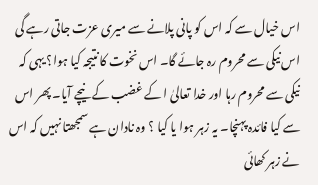اس خیال سے کہ اس کو پانی پلانے سے میری عزت جاتی رہے گی اس نیکی سے محروم رہ جائے گا۔ اس نخوت کا نتیجہ کیا ہوا؟ یہی کہ نیکی سے محروم رہا اور خدا تعالیٰ ا کے غضب کے نیچے آیا۔ پھر اس سے کیا فائدہ پہنچا۔ یہ زہر ہوا یا کیا ؟ وہ نادان ہے سمجھتا نہیں کہ اس نے زہر کھائی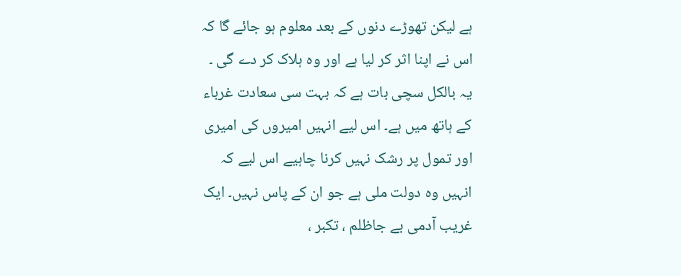ہے لیکن تھوڑے دنوں کے بعد معلوم ہو جائے گا کہ اس نے اپنا اثر کر لیا ہے اور وہ ہلاک کر دے گی ۔ یہ بالکل سچی بات ہے کہ بہت سی سعادت غرباء کے ہاتھ میں ہے۔ اس لیے انہیں امیروں کی امیری اور تمول پر رشک نہیں کرنا چاہیے اس لیے کہ انہیں وہ دولت ملی ہے جو ان کے پاس نہیں۔ ایک غریب آدمی بے جاظلم ، تکبر ،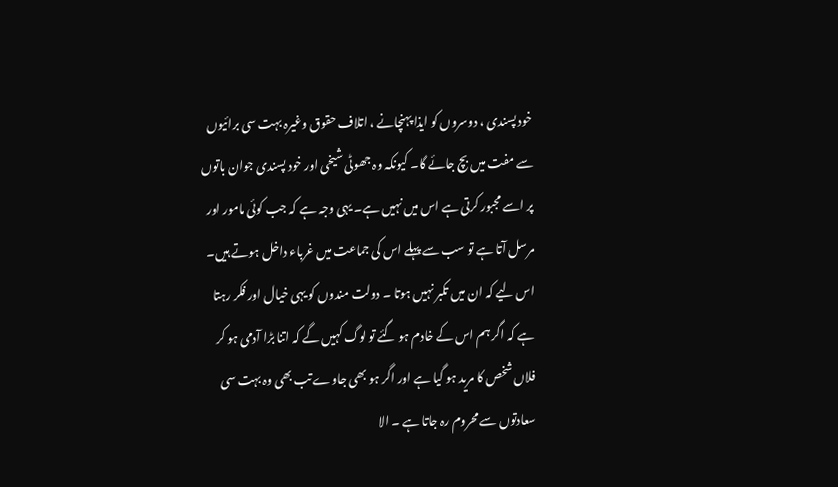خود پسندی ، دوسروں کو ایذا پہنچانے ، اتلاف حقوق وغیرہ بہت سی برائیوں سے مفت میں بچ جائے گا۔ کیونکہ وہ جھوٹی شیخی اور خود پسندی جوان باتوں پر اسے مجبور کرتی ہے اس میں نہیں ہے۔ یہی وجہ ہے کہ جب کوئی مامور اور مرسل آتا ہے تو سب سے پہلے اس کی جماعت میں غرباء داخل ہوتے ہیں۔ اس لیے کہ ان میں تکبر نہیں ہوتا ۔ دولت مندوں کو یہی خیال اور فکر رہتا ہے کہ اگر ہم اس کے خادم ہو گئے تو لوگ کہیں گے کہ اتنا بڑا آدمی ہو کر فلاں شخص کا مرید ہو گیا ہے اور اگر ہو بھی جاوے تب بھی وہ بہت سی سعادتوں سے محروم رہ جاتا ہے ۔ الا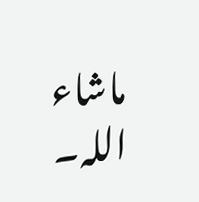ماشاء اللہ۔